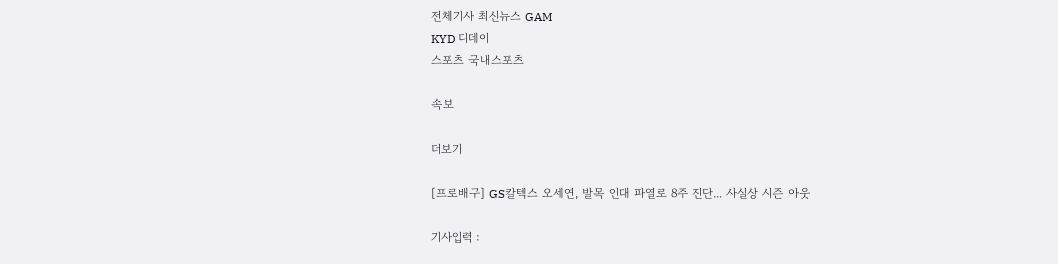전체기사 최신뉴스 GAM
KYD 디데이
스포츠 국내스포츠

속보

더보기

[프로배구] GS칼텍스 오세연, 발목 인대 파열로 8주 진단... 사실상 시즌 아웃

기사입력 :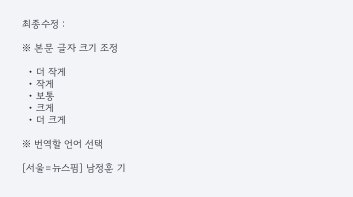최종수정 :

※ 본문 글자 크기 조정

  • 더 작게
  • 작게
  • 보통
  • 크게
  • 더 크게

※ 번역할 언어 선택

[서울=뉴스핌] 남정훈 기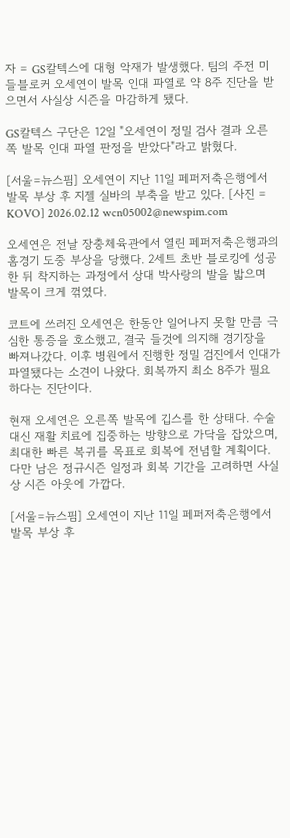자 = GS칼텍스에 대형 악재가 발생했다. 팀의 주전 미들블로커 오세연이 발목 인대 파열로 약 8주 진단을 받으면서 사실상 시즌을 마감하게 됐다.

GS칼텍스 구단은 12일 "오세연이 정밀 검사 결과 오른쪽 발목 인대 파열 판정을 받았다"라고 밝혔다.

[서울=뉴스핌] 오세연이 지난 11일 페퍼저축은행에서 발목 부상 후 지젤 실바의 부축을 받고 있다. [사진 = KOVO] 2026.02.12 wcn05002@newspim.com

오세연은 전날 장충체육관에서 열린 페퍼저축은행과의 홈경기 도중 부상을 당했다. 2세트 초반 블로킹에 성공한 뒤 착지하는 과정에서 상대 박사랑의 발을 밟으며 발목이 크게 꺾였다.

코트에 쓰러진 오세연은 한동안 일어나지 못할 만큼 극심한 통증을 호소했고, 결국 들것에 의지해 경기장을 빠져나갔다. 이후 병원에서 진행한 정밀 검진에서 인대가 파열됐다는 소견이 나왔다. 회복까지 최소 8주가 필요하다는 진단이다.

현재 오세연은 오른쪽 발목에 깁스를 한 상태다. 수술 대신 재활 치료에 집중하는 방향으로 가닥을 잡았으며, 최대한 빠른 복귀를 목표로 회복에 전념할 계획이다. 다만 남은 정규시즌 일정과 회복 기간을 고려하면 사실상 시즌 아웃에 가깝다.

[서울=뉴스핌] 오세연이 지난 11일 페퍼저축은행에서 발목 부상 후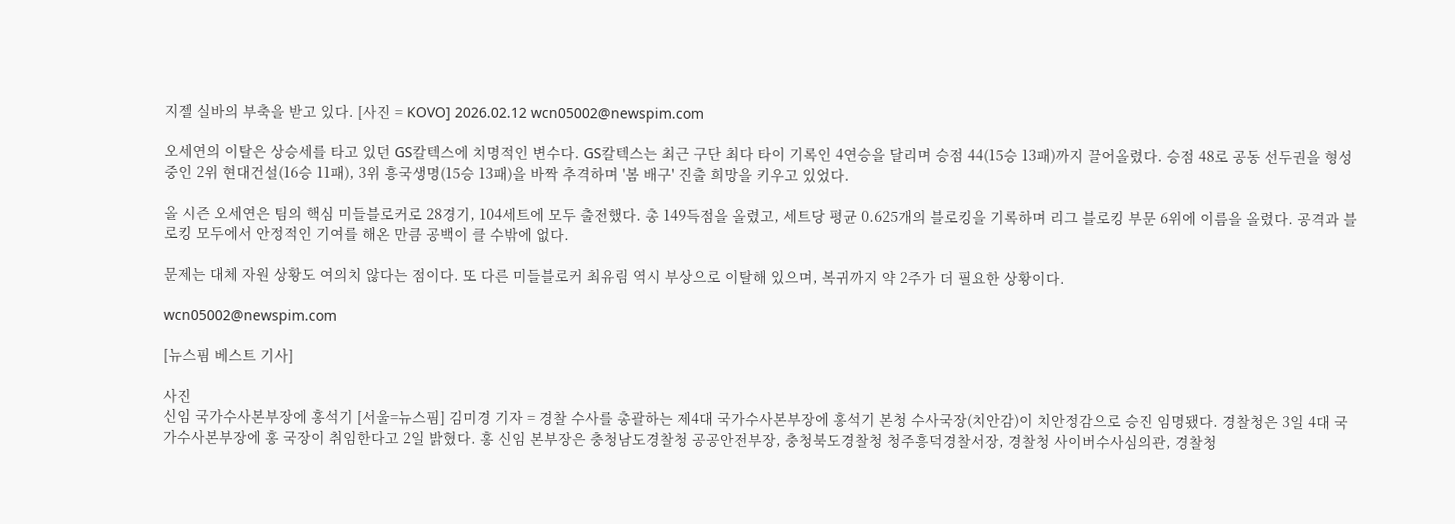지젤 실바의 부축을 받고 있다. [사진 = KOVO] 2026.02.12 wcn05002@newspim.com

오세연의 이탈은 상승세를 타고 있던 GS칼텍스에 치명적인 변수다. GS칼텍스는 최근 구단 최다 타이 기록인 4연승을 달리며 승점 44(15승 13패)까지 끌어올렸다. 승점 48로 공동 선두권을 형성 중인 2위 현대건설(16승 11패), 3위 흥국생명(15승 13패)을 바짝 추격하며 '봄 배구' 진출 희망을 키우고 있었다.

올 시즌 오세연은 팀의 핵심 미들블로커로 28경기, 104세트에 모두 출전했다. 총 149득점을 올렸고, 세트당 평균 0.625개의 블로킹을 기록하며 리그 블로킹 부문 6위에 이름을 올렸다. 공격과 블로킹 모두에서 안정적인 기여를 해온 만큼 공백이 클 수밖에 없다.

문제는 대체 자원 상황도 여의치 않다는 점이다. 또 다른 미들블로커 최유림 역시 부상으로 이탈해 있으며, 복귀까지 약 2주가 더 필요한 상황이다.

wcn05002@newspim.com

[뉴스핌 베스트 기사]

사진
신임 국가수사본부장에 홍석기 [서울=뉴스핌] 김미경 기자 = 경찰 수사를 총괄하는 제4대 국가수사본부장에 홍석기 본청 수사국장(치안감)이 치안정감으로 승진 임명됐다. 경찰청은 3일 4대 국가수사본부장에 홍 국장이 취임한다고 2일 밝혔다. 홍 신임 본부장은 충청남도경찰청 공공안전부장, 충청북도경찰청 청주흥덕경찰서장, 경찰청 사이버수사심의관, 경찰청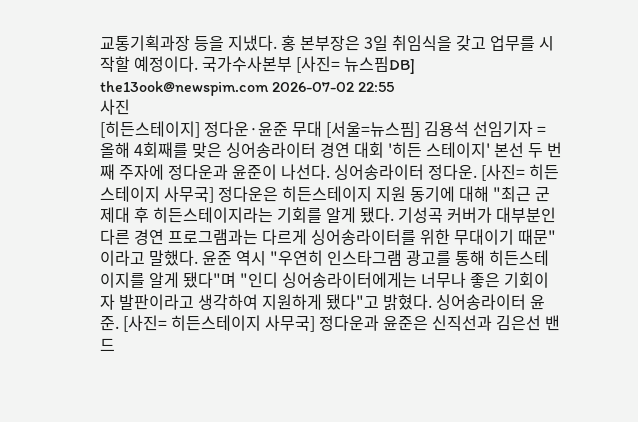교통기획과장 등을 지냈다. 홍 본부장은 3일 취임식을 갖고 업무를 시작할 예정이다. 국가수사본부 [사진= 뉴스핌DB] the13ook@newspim.com 2026-07-02 22:55
사진
[히든스테이지] 정다운·윤준 무대 [서울=뉴스핌] 김용석 선임기자 = 올해 4회째를 맞은 싱어송라이터 경연 대회 '히든 스테이지' 본선 두 번째 주자에 정다운과 윤준이 나선다. 싱어송라이터 정다운. [사진= 히든스테이지 사무국] 정다운은 히든스테이지 지원 동기에 대해 "최근 군 제대 후 히든스테이지라는 기회를 알게 됐다. 기성곡 커버가 대부분인 다른 경연 프로그램과는 다르게 싱어송라이터를 위한 무대이기 때문"이라고 말했다. 윤준 역시 "우연히 인스타그램 광고를 통해 히든스테이지를 알게 됐다"며 "인디 싱어송라이터에게는 너무나 좋은 기회이자 발판이라고 생각하여 지원하게 됐다"고 밝혔다. 싱어송라이터 윤준. [사진= 히든스테이지 사무국] 정다운과 윤준은 신직선과 김은선 밴드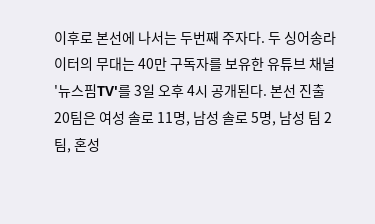이후로 본선에 나서는 두번째 주자다. 두 싱어송라이터의 무대는 40만 구독자를 보유한 유튜브 채널 '뉴스핌TV'를 3일 오후 4시 공개된다. 본선 진출 20팀은 여성 솔로 11명, 남성 솔로 5명, 남성 팀 2팀, 혼성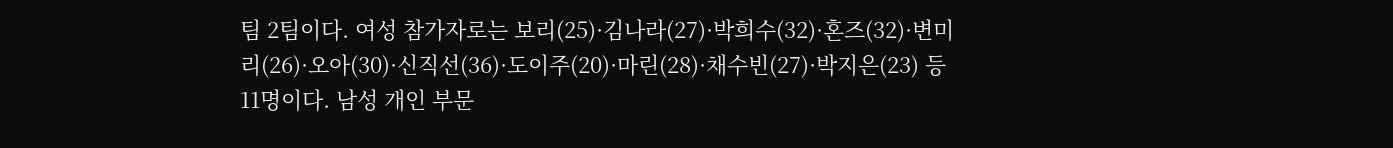팀 2팀이다. 여성 참가자로는 보리(25)·김나라(27)·박희수(32)·혼즈(32)·변미리(26)·오아(30)·신직선(36)·도이주(20)·마린(28)·채수빈(27)·박지은(23) 등 11명이다. 남성 개인 부문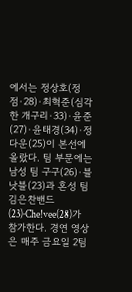에서는 정상호(정점·28)·최혁준(심각한 개구리·33)·윤준(27)·윤태경(34)·정다운(25)이 본선에 올랐다. 팀 부문에는 남성 팀 구구(26)·블낫블(23)과 혼성 팀 김은찬밴드(23)·Che!vee(28)가 참가한다. 경연 영상은 매주 금요일 2팀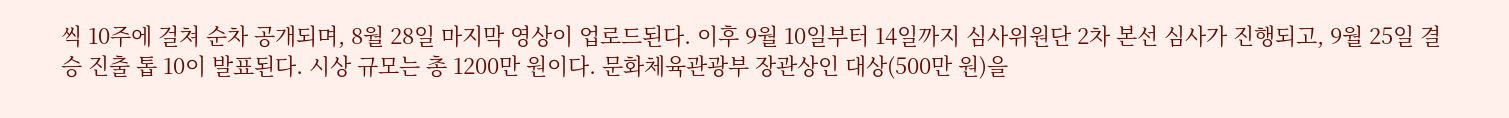씩 10주에 걸쳐 순차 공개되며, 8월 28일 마지막 영상이 업로드된다. 이후 9월 10일부터 14일까지 심사위원단 2차 본선 심사가 진행되고, 9월 25일 결승 진출 톱 10이 발표된다. 시상 규모는 총 1200만 원이다. 문화체육관광부 장관상인 대상(500만 원)을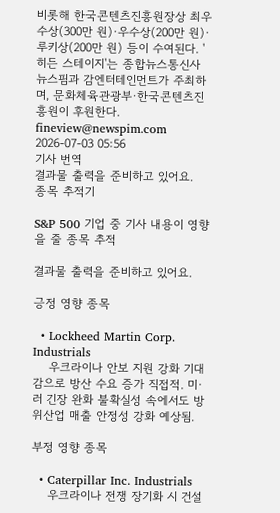비롯해 한국콘텐츠진흥원장상 최우수상(300만 원)·우수상(200만 원)·루키상(200만 원) 등이 수여된다. '히든 스테이지'는 종합뉴스통신사 뉴스핌과 감엔터테인먼트가 주최하며, 문화체육관광부·한국콘텐츠진흥원이 후원한다. fineview@newspim.com 2026-07-03 05:56
기사 번역
결과물 출력을 준비하고 있어요.
종목 추적기

S&P 500 기업 중 기사 내용이 영향을 줄 종목 추적

결과물 출력을 준비하고 있어요.

긍정 영향 종목

  • Lockheed Martin Corp. Industrials
    우크라이나 안보 지원 강화 기대감으로 방산 수요 증가 직접적. 미·러 긴장 완화 불확실성 속에서도 방위산업 매출 안정성 강화 예상됨.

부정 영향 종목

  • Caterpillar Inc. Industrials
    우크라이나 전쟁 장기화 시 건설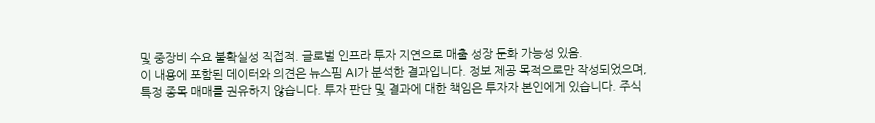및 중장비 수요 불확실성 직접적. 글로벌 인프라 투자 지연으로 매출 성장 둔화 가능성 있음.
이 내용에 포함된 데이터와 의견은 뉴스핌 AI가 분석한 결과입니다. 정보 제공 목적으로만 작성되었으며, 특정 종목 매매를 권유하지 않습니다. 투자 판단 및 결과에 대한 책임은 투자자 본인에게 있습니다. 주식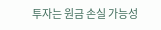투자는 원금 손실 가능성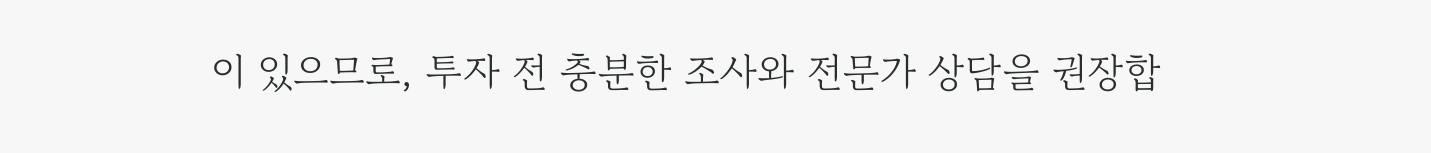이 있으므로, 투자 전 충분한 조사와 전문가 상담을 권장합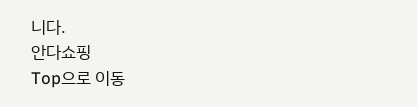니다.
안다쇼핑
Top으로 이동